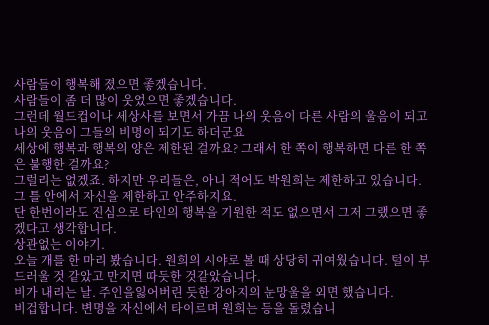사람들이 행복해 졌으면 좋겠습니다.
사람들이 좀 더 많이 웃었으면 좋겠습니다.
그런데 월드컵이나 세상사를 보면서 가끔 나의 웃음이 다른 사람의 울음이 되고 나의 웃음이 그들의 비명이 되기도 하더군요
세상에 행복과 행복의 양은 제한된 걸까요? 그래서 한 쪽이 행복하면 다른 한 쪽은 불행한 걸까요?
그럴리는 없겠죠. 하지만 우리들은, 아니 적어도 박원희는 제한하고 있습니다. 그 틀 안에서 자신을 제한하고 안주하지요.
단 한번이라도 진심으로 타인의 행복을 기원한 적도 없으면서 그저 그랬으면 좋겠다고 생각합니다.
상관없는 이야기.
오늘 개를 한 마리 봤습니다. 원희의 시야로 볼 때 상당히 귀여웠습니다. 털이 부드러울 것 같았고 만지면 따듯한 것같았습니다.
비가 내리는 날. 주인을잃어버린 듯한 강아지의 눈망울을 외면 했습니다.
비겁합니다. 변명을 자신에서 타이르며 원희는 등을 돌렸습니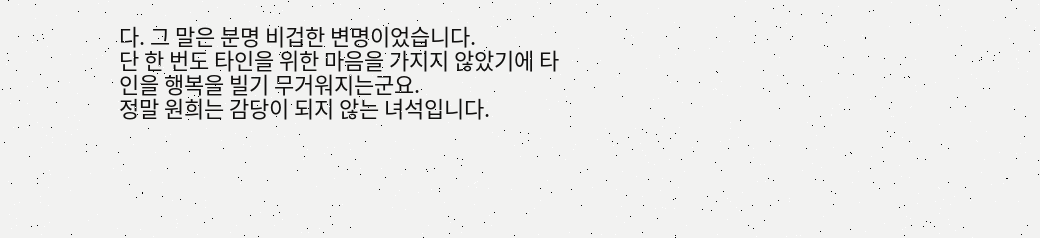다. 그 말은 분명 비겁한 변명이었습니다.
단 한 번도 타인을 위한 마음을 가지지 않았기에 타인을 행복을 빌기 무거워지는군요.
정말 원희는 감당이 되지 않는 녀석입니다.